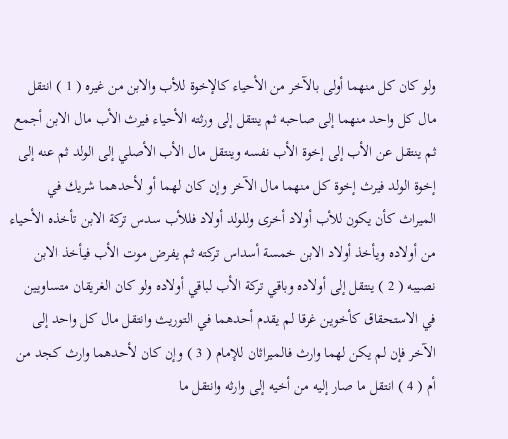ولو كان كل منهما أولى بالآخر من الأحياء كالإخوة للأب والابن من غيره ( 1 ) انتقل مال كل واحد منهما إلى صاحبه ثم ينتقل إلى ورثته الأحياء فيرث الأب مال الابن أجمع ثم ينتقل عن الأب إلى إخوة الأب نفسه وينتقل مال الأب الأصلي إلى الولد ثم عنه إلى إخوة الولد فيرث إخوة كل منهما مال الآخر وإن كان لهما أو لأحدهما شريك في الميراث كأن يكون للأب أولاد أخرى وللولد أولاد فللأب سدس تركة الابن تأخذه الأحياء من أولاده ويأخذ أولاد الابن خمسة أسداس تركته ثم يفرض موت الأب فيأخذ الابن نصيبه ( 2 ) ينتقل إلى أولاده وباقي تركة الأب لباقي أولاده ولو كان الغريقان متساويين في الاستحقاق كأخوين غرقا لم يقدم أحدهما في التوريث وانتقل مال كل واحد إلى الآخر فإن لم يكن لهما وارث فالميراثان للإمام ( 3 ) وإن كان لأحدهما وارث كجد من أم ( 4 ) انتقل ما صار إليه من أخيه إلى وارثه وانتقل ما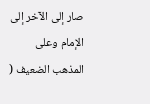صار إلى الآخر إلى الإمام وعلى المذهب الضعيف (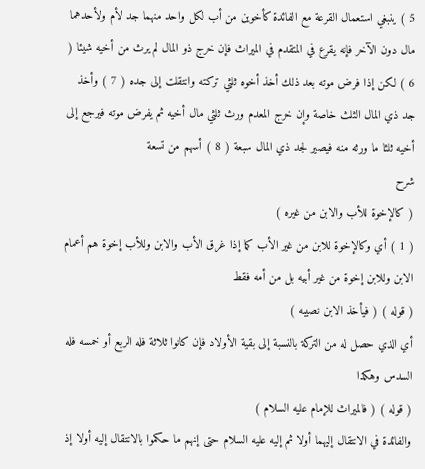5 ) ينبغي استعمال القرعة مع الفائدة كأخوين من أب لكل واحد منهما جد لأم ولأحدهما مال دون الآخر فإنه يقرع في المتقدم في الميراث فإن خرج ذو المال لم يرث من أخيه شيئا ( 6 ) لكن إذا فرض موته بعد ذلك أخذ أخوه ثلثي تركته وانتقلت إلى جده ( 7 ) وأخذ جد ذي المال الثلث خاصة وإن خرج المعدم ورث ثلثي مال أخيه ثم يفرض موته فيرجع إلى أخيه ثلثا ما ورثه منه فيصير لجد ذي المال سبعة ( 8 ) أسهم من تسعة
شرح
( كالإخوة للأب والابن من غيره )
( 1 ) أي وكالإخوة للابن من غير الأب كما إذا غرق الأب والابن وللأب إخوة هم أعمام الابن وللابن إخوة من غير أبيه بل من أمه فقط
( قوله ) ( فيأخذ الابن نصيبه )
أي الذي حصل له من التركة بالنسبة إلى بقية الأولاد فإن كانوا ثلاثة فله الربع أو خمسه فله السدس وهكذا
( قوله ) ( فالميراث للإمام عليه السلام )
والفائدة في الانتقال إليهما أولا ثم إليه عليه السلام حتى إنهم ما حكموا بالانتقال إليه أولا إذ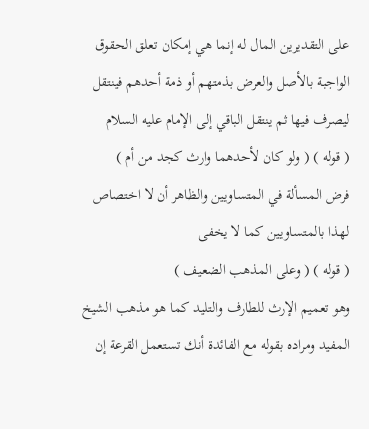على التقديرين المال له إنما هي إمكان تعلق الحقوق الواجبة بالأصل والعرض بذمتهم أو ذمة أحدهم فينتقل ليصرف فيها ثم ينتقل الباقي إلى الإمام عليه السلام
( قوله ) ( ولو كان لأحدهما وارث كجد من أم )
فرض المسألة في المتساويين والظاهر أن لا اختصاص لهذا بالمتساويين كما لا يخفى
( قوله ) ( وعلى المذهب الضعيف )
وهو تعميم الإرث للطارف والتليد كما هو مذهب الشيخ المفيد ومراده بقوله مع الفائدة أنك تستعمل القرعة إن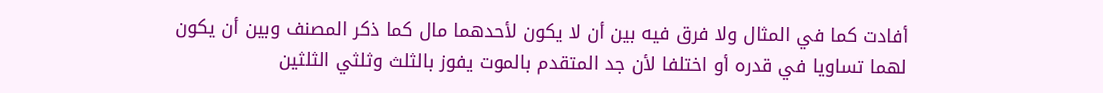أفادت كما في المثال ولا فرق فيه بين أن لا يكون لأحدهما مال كما ذكر المصنف وبين أن يكون لهما تساويا في قدره أو اختلفا لأن جد المتقدم بالموت يفوز بالثلث وثلثي الثلثين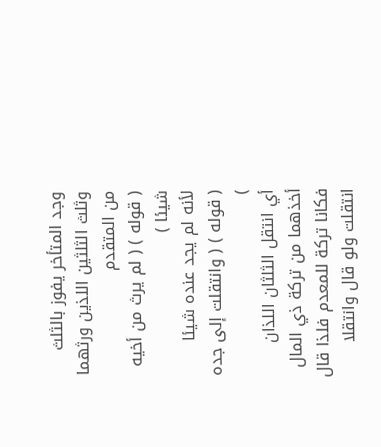وجد المتأخر يفوز بالثلث وثلث الثلثين اللذين ورثهما من المتقدم
( قوله ) ( لم يرث من أخيه شيئا )
لأنه لم يجد عنده شيئا
( قوله ) ( وانتقلت إلى جده )
أي انتقل الثلثان اللذان أخذهما من تركة ذي المال فكانا تركة للمعدم فلذا قال انتقلت ولو قال وانتقلا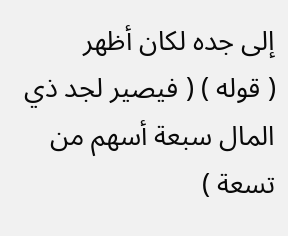إلى جده لكان أظهر
( قوله ) ( فيصير لجد ذي المال سبعة أسهم من تسعة )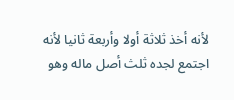لأنه أخذ ثلاثة أولا وأربعة ثانيا لأنه اجتمع لجده ثلث أصل ماله وهو